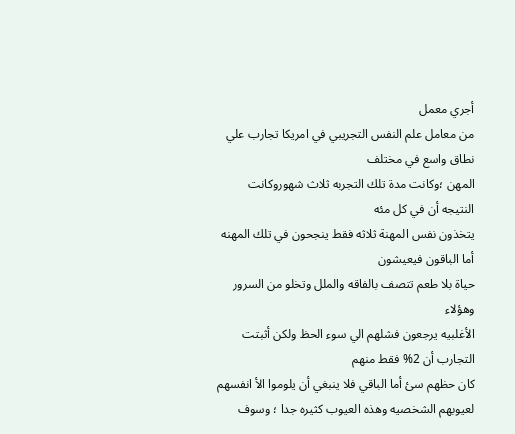أجري معمل
من معامل علم النفس التجريبي في امريكا تجارب علي نطاق واسع في مختلف
المهن ؛وكانت مدة تلك التجربه ثلاث شهوروكانت النتيجه أن في كل مئه
يتخذون نفس المهنة ثلاثه فقط ينجحون في تلك المهنه أما الباقون فيعيشون
حياة بلا طعم تتصف بالفاقه والملل وتخلو من السرور
وهؤلاء
الأغلبيه يرجعون فشلهم الي سوء الحظ ولكن أثبتت التجارب أن 2% فقط منهم
كان حظهم سئ أما الباقي فلا ينبغي أن يلوموا الأ انفسهم لعيوبهم الشخصيه وهذه العيوب كثيره جدا ؛ وسوف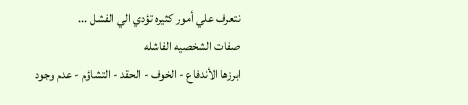نتعرف علي أمور كثيره تؤدي الي الفشل ...
صفات الشخصيه الفاشله
ابرزها الأندفاع - الخوف - الحقد - التشاؤم - عدم وجود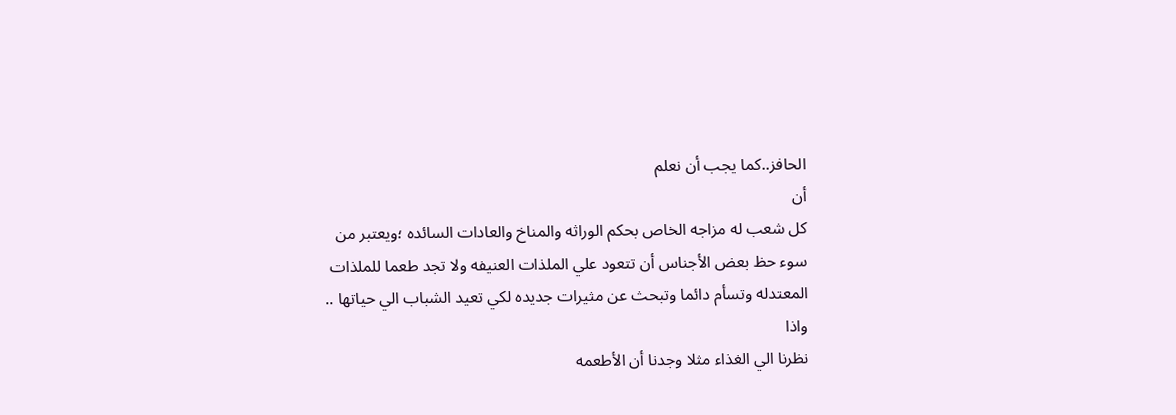الحافز..كما يجب أن نعلم
أن
كل شعب له مزاجه الخاص بحكم الوراثه والمناخ والعادات السائده ؛ويعتبر من
سوء حظ بعض الأجناس أن تتعود علي الملذات العنيفه ولا تجد طعما للملذات
المعتدله وتسأم دائما وتبحث عن مثيرات جديده لكي تعيد الشباب الي حياتها ..
واذا
نظرنا الي الغذاء مثلا وجدنا أن الأطعمه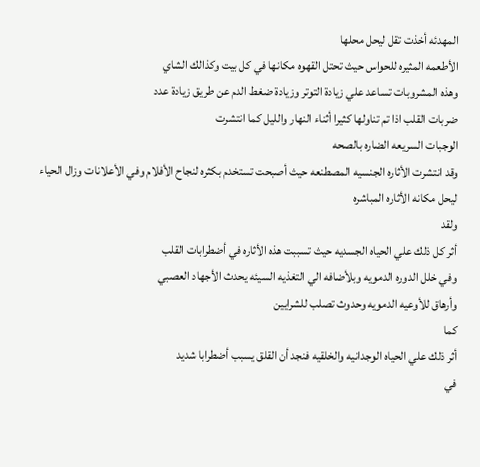المهدئه أخذت تقل ليحل محلها
الأطعمه المثيره للحواس حيث تحتل القهوه مكانها في كل بيت وكذالك الشاي
وهذه المشروبات تساعد علي زيادة التوتر وزيادة ضغط الدم عن طريق زيادة عدد
ضربات القلب اذا تم تناولها كثيرا أثناء النهار والليل كما انتشرت
الوجبات السريعه الضاره بالصحه
وقد انتشرت الأثاره الجنسيه المصطنعه حيث أصبحت تستخدم بكثره لنجاح الأفلام وفي الأعلانات وزال الحياء ليحل مكانه الأثاره المباشره
ولقد
أثر كل ذلك علي الحياه الجسديه حيث تسببت هذه الأثاره في أضطرابات القلب
وفي خلل الدوره الدمويه وبلأضافه الي التغذيه السيئه يحدث الأجهاد العصبي
وأرهاق للأوعيه الدمويه وحدوث تصلب للشرايين
كما
أثر ذلك علي الحياه الوجدانيه والخلقيه فنجد أن القلق يسبب أضطرابا شديد
في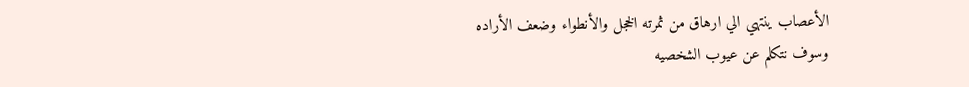الأعصاب ينتهي الي ارهاق من ثمرته الخجل والأنطواء وضعف الأراده
وسوف نتكلم عن عيوب الشخصيه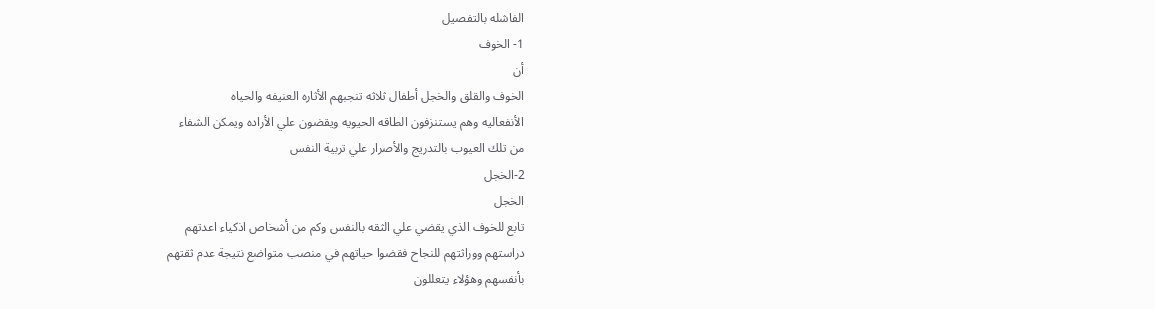الفاشله بالتفصيل
1- الخوف
أن
الخوف والقلق والخجل أطفال ثلاثه تنجبهم الأثاره العنيفه والحياه
الأنفعاليه وهم يستنزفون الطاقه الحيويه ويقضون علي الأراده ويمكن الشفاء
من تلك العيوب بالتدريج والأصرار علي تربية النفس
2-الخجل
الخجل
تابع للخوف الذي يقضي علي الثقه بالنفس وكم من أشخاص اذكياء اعدتهم
دراستهم ووراثتهم للنجاح فقضوا حياتهم في منصب متواضع نتيجة عدم ثقتهم
بأنفسهم وهؤلاء يتعللون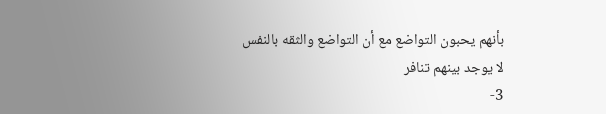بأنهم يحبون التواضع مع أن التواضع والثقه بالنفس
لا يوجد بينهم تنافر
3-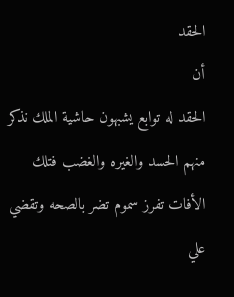الحقد
أن
الحقد له توابع يشبهون حاشية الملك نذكر منهم الحسد والغيره والغضب فتلك
الأفات تفرز سموم تضر بالصحه وتقضي علي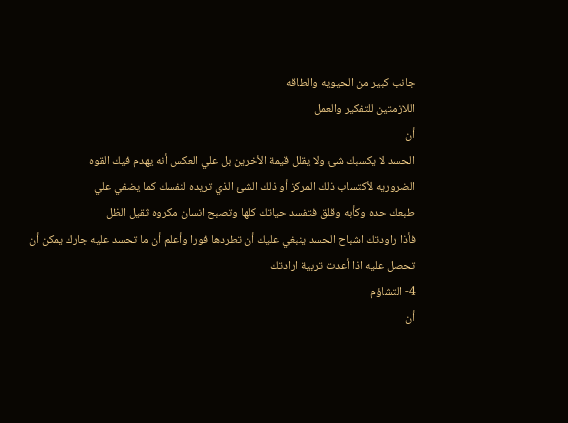جانب كبير من الحيويه والطاقه
اللازمتين للتفكير والعمل
أن
الحسد لا يكسبك شئ ولا يقلل قيمة الأخرين بل علي العكس أنه يهدم فيك القوه
الضروريه لأكتساب ذلك المركز أو ذلك الشئ الذي تريده لنفسك كما يضفي علي
طبعك حده وكأبه وقلق فتفسد حياتك كلها وتصبح انسان مكروه ثقيل الظل
فأذا راودتك اشباح الحسد ينبغي عليك أن تطردها فورا وأعلم أن ما تحسد عليه جارك يمكن أن تحصل عليه اذا أعدت تربية ارادتك
4- التشاؤم
أن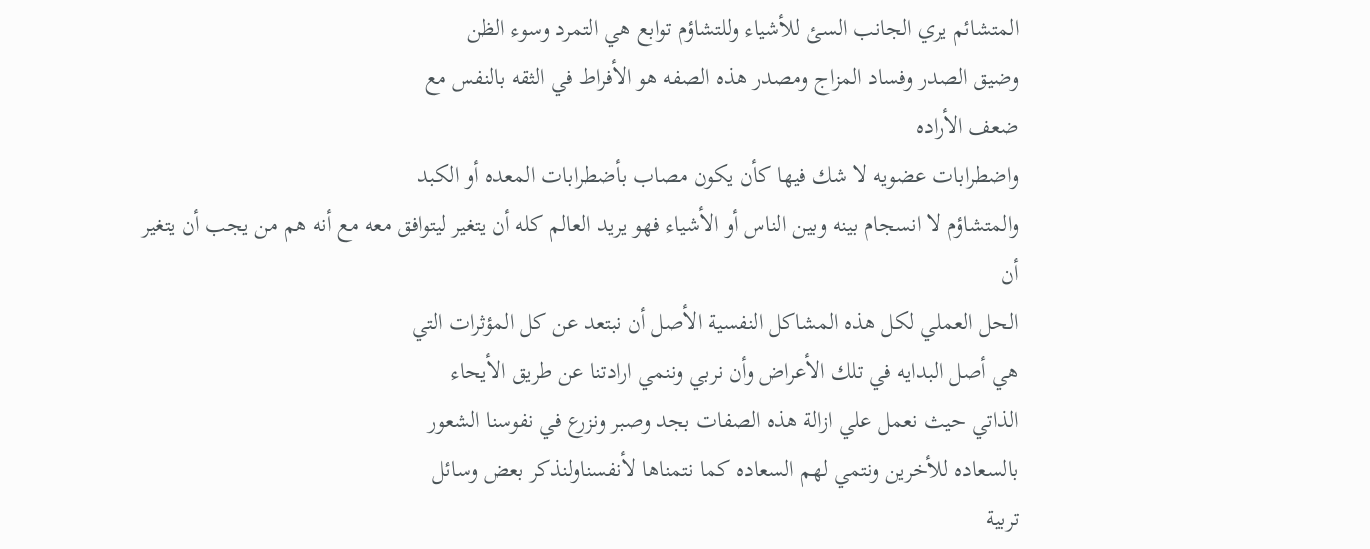المتشائم يري الجانب السئ للأشياء وللتشاؤم توابع هي التمرد وسوء الظن
وضيق الصدر وفساد المزاج ومصدر هذه الصفه هو الأفراط في الثقه بالنفس مع
ضعف الأراده
واضطرابات عضويه لا شك فيها كأن يكون مصاب بأضطرابات المعده أو الكبد
والمتشاؤم لا انسجام بينه وبين الناس أو الأشياء فهو يريد العالم كله أن يتغير ليتوافق معه مع أنه هم من يجب أن يتغير
أن
الحل العملي لكل هذه المشاكل النفسية الأصل أن نبتعد عن كل المؤثرات التي
هي أصل البدايه في تلك الأعراض وأن نربي وننمي ارادتنا عن طريق الأيحاء
الذاتي حيث نعمل علي ازالة هذه الصفات بجد وصبر ونزرع في نفوسنا الشعور
بالسعاده للأخرين ونتمي لهم السعاده كما نتمناها لأنفسناولنذكر بعض وسائل
تربية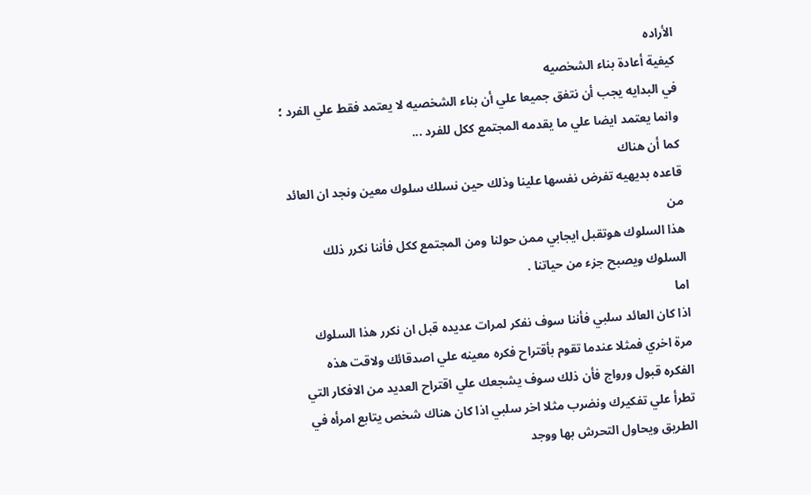الأراده
كيفية أعادة بناء الشخصيه
في البدايه يجب أن نتفق جميعا علي أن بناء الشخصيه لا يعتمد فقط علي الفرد ؛ وانما يعتمد ايضا علي ما يقدمه المجتمع ككل للفرد ...
كما أن هناك
قاعده بديهيه تفرض نفسها علينا وذلك حين نسلك سلوك معين ونجد ان العائد من
هذا السلوك هوتقبل ايجابي ممن حولنا ومن المجتمع ككل فأننا نكرر ذلك
السلوك ويصبح جزء من حياتنا .
اما
اذا كان العائد سلبي فأننا سوف نفكر لمرات عديده قبل ان نكرر هذا السلوك
مرة اخري فمثلا عندما تقوم بأقتراح فكره معينه علي اصدقائك ولاقت هذه
الفكره قبول ورواج فأن ذلك سوف يشجعك علي اقتراح العديد من الافكار التي
تطرأ علي تفكيرك ونضرب مثلا اخر سلبي اذا كان هناك شخص يتابع امرأه في
الطريق ويحاول التحرش بها ووجد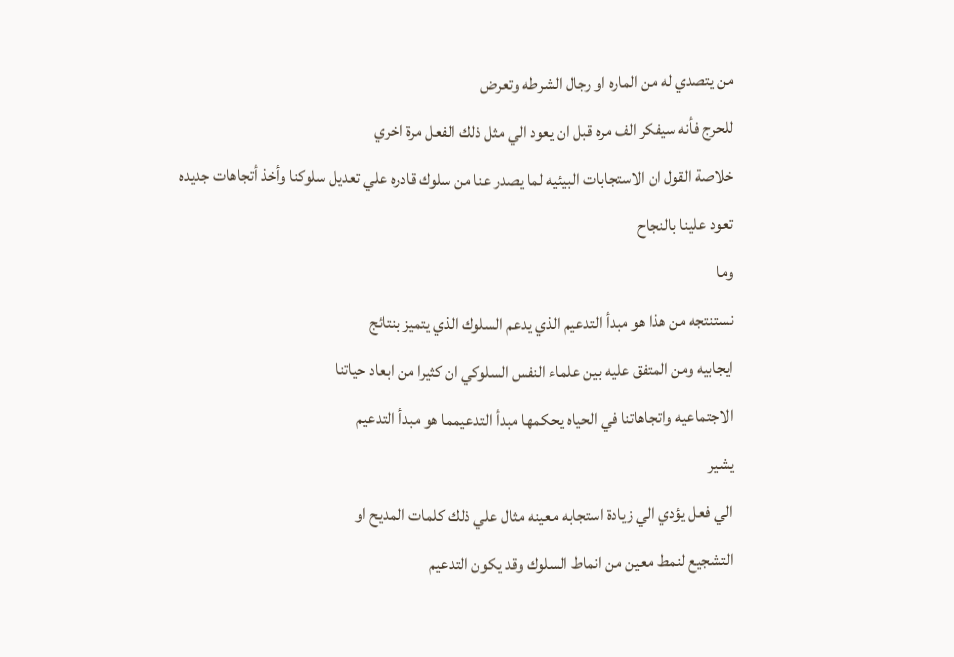من يتصدي له من الماره او رجال الشرطه وتعرض
للحرج فأنه سيفكر الف مره قبل ان يعود الي مثل ذلك الفعل مرة اخري
خلاصة القول ان الاستجابات البيئيه لما يصدر عنا من سلوك قادره علي تعديل سلوكنا وأخذ أتجاهات جديده تعود علينا بالنجاح
وما
نستنتجه من هذا هو مبدأ التدعيم الذي يدعم السلوك الذي يتميز بنتائج
ايجابيه ومن المتفق عليه بين علماء النفس السلوكي ان كثيرا من ابعاد حياتنا
الاجتماعيه واتجاهاتنا في الحياه يحكمها مبدأ التدعيمما هو مبدأ التدعيم
يشير
الي فعل يؤدي الي زيادة استجابه معينه مثال علي ذلك كلمات المديح او
التشجيع لنمط معين من انماط السلوك وقد يكون التدعيم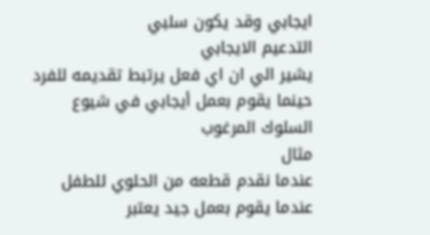ايجابي وقد يكون سلبي
التدعيم الايجابي
يشير الي ان اي فعل يرتبط تقديمه للفرد حينما يقوم بعمل أيجابي في شيوع السلوك المرغوب
مثال
عندما نقدم قطعه من الحلوي للطفل عندما يقوم بعمل جيد يعتبر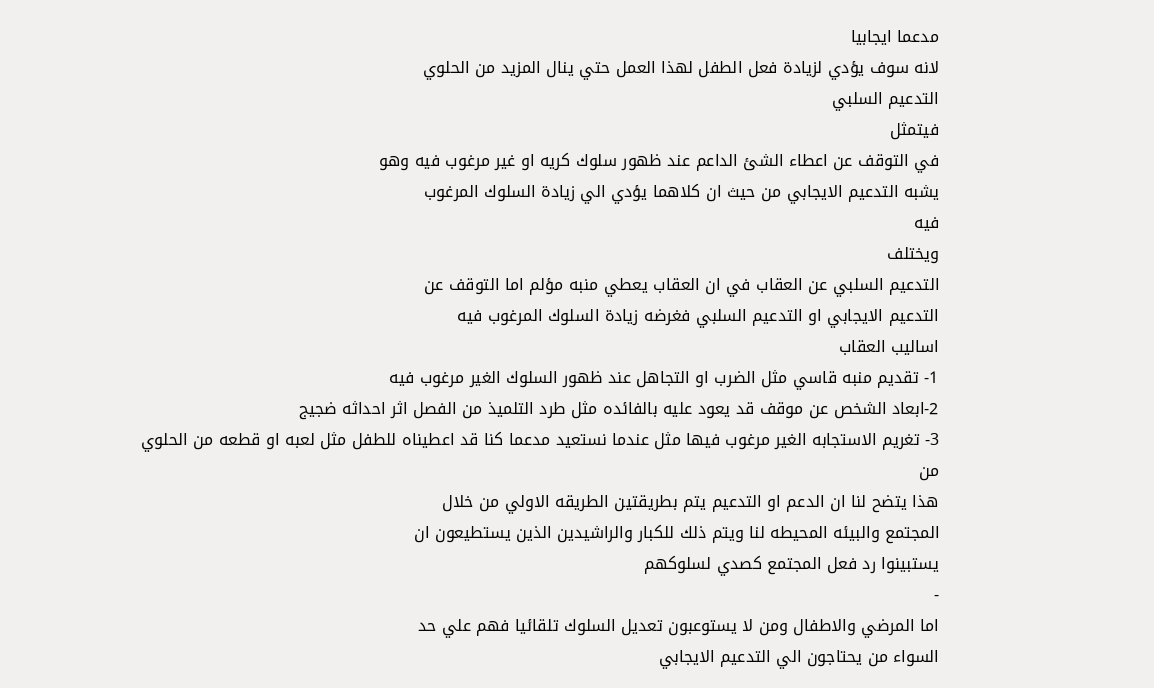مدعما ايجابيا
لانه سوف يؤدي لزيادة فعل الطفل لهذا العمل حتي ينال المزيد من الحلوي
التدعيم السلبي
فيتمثل
في التوقف عن اعطاء الشئ الداعم عند ظهور سلوك كريه او غير مرغوب فيه وهو
يشبه التدعيم الايجابي من حيث ان كلاهما يؤدي الي زيادة السلوك المرغوب
فيه
ويختلف
التدعيم السلبي عن العقاب في ان العقاب يعطي منبه مؤلم اما التوقف عن
التدعيم الايجابي او التدعيم السلبي فغرضه زيادة السلوك المرغوب فيه
اساليب العقاب
1- تقديم منبه قاسي مثل الضرب او التجاهل عند ظهور السلوك الغير مرغوب فيه
2-ابعاد الشخص عن موقف قد يعود عليه بالفائده مثل طرد التلميذ من الفصل اثر احداثه ضجيج
3- تغريم الاستجابه الغير مرغوب فيها مثل عندما نستعيد مدعما كنا قد اعطيناه للطفل مثل لعبه او قطعه من الحلوي
من
هذا يتضح لنا ان الدعم او التدعيم يتم بطريقتين الطريقه الاولي من خلال
المجتمع والبيئه المحيطه لنا ويتم ذلك للكبار والراشيدين الذين يستطيعون ان
يستبينوا رد فعل المجتمع كصدي لسلوكهم
-
اما المرضي والاطفال ومن لا يستوعبون تعديل السلوك تلقائيا فهم علي حد
السواء من يحتاجون الي التدعيم الايجابي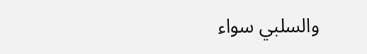والسلبي سواء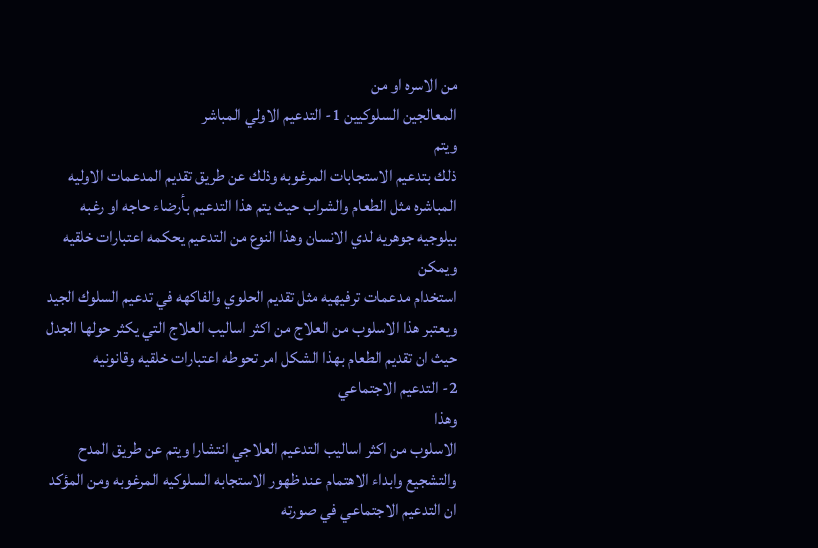من الاسره او من
المعالجين السلوكيين 1- التدعيم الاولي المباشر
ويتم
ذلك بتدعيم الاستجابات المرغوبه وذلك عن طريق تقديم المدعمات الاوليه
المباشره مثل الطعام والشراب حيث يتم هذا التدعيم بأرضاء حاجه او رغبه
بيلوجيه جوهريه لدي الانسان وهذا النوع من التدعيم يحكمه اعتبارات خلقيه
ويمكن
استخدام مدعمات ترفيهيه مثل تقديم الحلوي والفاكهه في تدعيم السلوك الجيد
ويعتبر هذا الاسلوب من العلاج من اكثر اساليب العلاج التي يكثر حولها الجدل
حيث ان تقديم الطعام بهذا الشكل امر تحوطه اعتبارات خلقيه وقانونيه
2- التدعيم الاجتماعي
وهذا
الاسلوب من اكثر اساليب التدعيم العلاجي انتشارا ويتم عن طريق المدح
والتشجيع وابداء الاهتمام عند ظهور الاستجابه السلوكيه المرغوبه ومن المؤكد
ان التدعيم الاجتماعي في صورته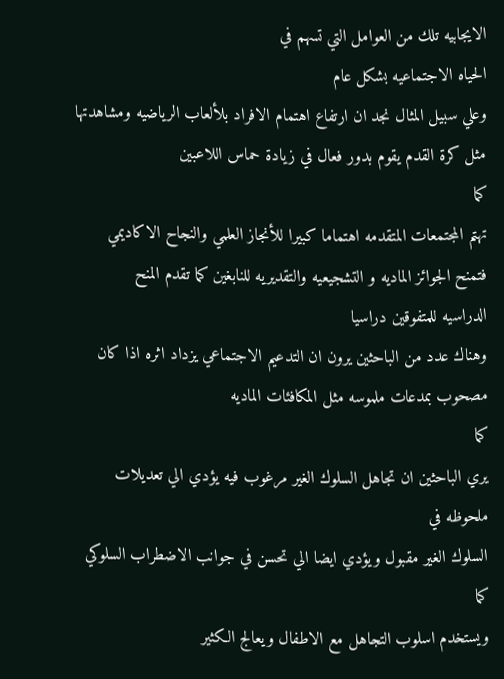الايجابيه تلك من العوامل التي تسهم في
الحياه الاجتماعيه بشكل عام
وعلي سبيل المثال نجد ان ارتفاع اهتمام الافراد بلألعاب الرياضيه ومشاهدتها مثل كرة القدم يقوم بدور فعال في زيادة حماس اللاعبين
كما
تهتم المجتمعات المتقدمه اهتماما كبيرا للأنجاز العلمي والنجاح الاكاديمي
فتمنح الجوائز الماديه و التشجيعيه والتقديريه للنابغين كما تقدم المنح
الدراسيه للمتفوقين دراسيا
وهناك عدد من الباحثين يرون ان التدعيم الاجتماعي يزداد اثره اذا كان مصحوب بمدعات ملموسه مثل المكافئات الماديه
كما
يري الباحثين ان تجاهل السلوك الغير مرغوب فيه يؤدي الي تعديلات ملحوظه في
السلوك الغير مقبول ويؤدي ايضا الي تحسن في جوانب الاضطراب السلوكي كما
ويستخدم اسلوب التجاهل مع الاطفال ويعالج الكثير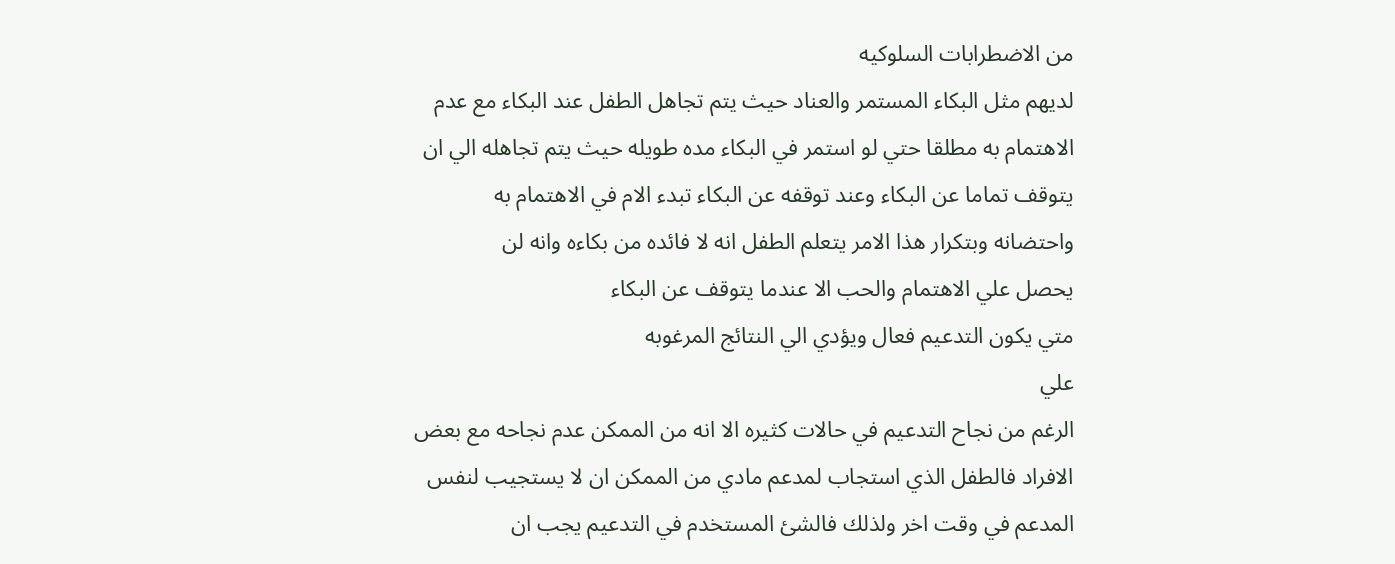من الاضطرابات السلوكيه
لديهم مثل البكاء المستمر والعناد حيث يتم تجاهل الطفل عند البكاء مع عدم
الاهتمام به مطلقا حتي لو استمر في البكاء مده طويله حيث يتم تجاهله الي ان
يتوقف تماما عن البكاء وعند توقفه عن البكاء تبدء الام في الاهتمام به
واحتضانه وبتكرار هذا الامر يتعلم الطفل انه لا فائده من بكاءه وانه لن
يحصل علي الاهتمام والحب الا عندما يتوقف عن البكاء
متي يكون التدعيم فعال ويؤدي الي النتائج المرغوبه
علي
الرغم من نجاح التدعيم في حالات كثيره الا انه من الممكن عدم نجاحه مع بعض
الافراد فالطفل الذي استجاب لمدعم مادي من الممكن ان لا يستجيب لنفس
المدعم في وقت اخر ولذلك فالشئ المستخدم في التدعيم يجب ان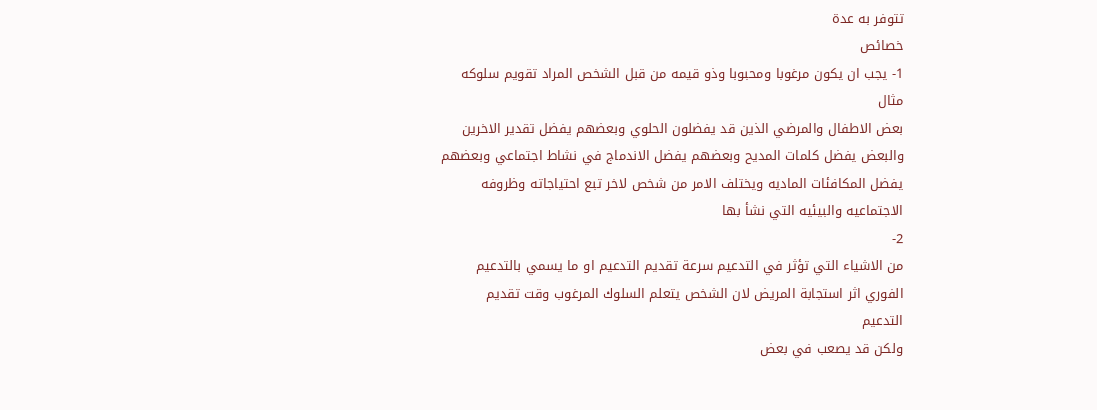تتوفر به عدة
خصائص
1- يجب ان يكون مرغوبا ومحبوبا وذو قيمه من قبل الشخص المراد تقويم سلوكه
مثال
بعض الاطفال والمرضي الذين قد يفضلون الحلوي وبعضهم يفضل تقدير الاخرين
والبعض يفضل كلمات المديح وبعضهم يفضل الاندماج في نشاط اجتماعي وبعضهم
يفضل المكافئات الماديه ويختلف الامر من شخص لاخر تبع احتياجاته وظروفه
الاجتماعيه والبيئيه التي نشأ بها
2-
من الاشياء التي تؤثر في التدعيم سرعة تقديم التدعيم او ما يسمي بالتدعيم
الفوري اثر استجابة المريض لان الشخص يتعلم السلوك المرغوب وقت تقديم
التدعيم
ولكن قد يصعب في بعض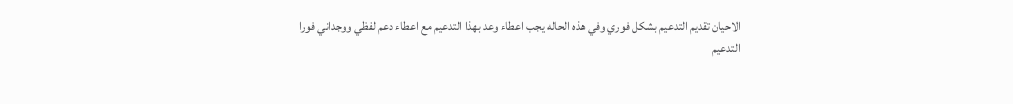الاحيان تقديم التدعيم بشكل فوري وفي هذه الحاله يجب اعطاء وعد بهذا التدعيم مع اعطاء دعم لفظي ووجداني فورا
التدعيم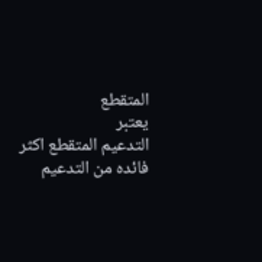المتقطع
يعتبر
التدعيم المتقطع اكثر فائده من التدعيم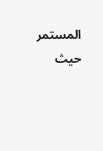المستمر حيث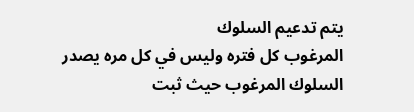يتم تدعيم السلوك
المرغوب كل فتره وليس في كل مره يصدر السلوك المرغوب حيث ثبت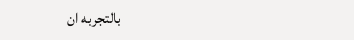بالتجربه ان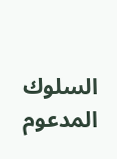السلوك المدعوم